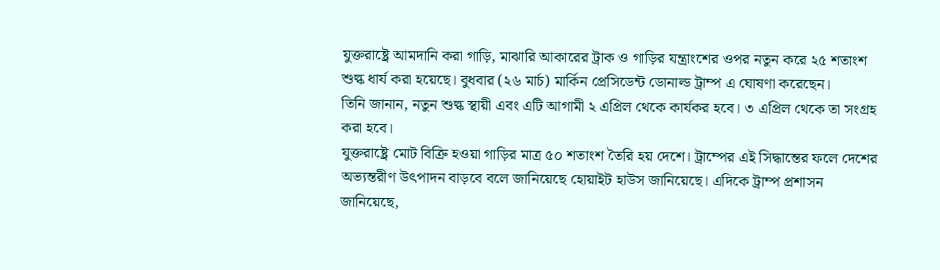যুক্তরাষ্ট্রে আমদানি করা গাড়ি, মাঝারি আকারের ট্রাক ও গাড়ির যন্ত্রাংশের ওপর নতুন করে ২৫ শতাংশ শুল্ক ধার্য করা হয়েছে। বুধবার (২৬ মার্চ) মার্কিন প্রেসিডেন্ট ডোনাল্ড ট্রাম্প এ ঘোষণা করেছেন।
তিনি জানান, নতুন শুল্ক স্থায়ী এবং এটি আগামী ২ এপ্রিল থেকে কার্যকর হবে। ৩ এপ্রিল থেকে তা সংগ্রহ করা হবে।
যুক্তরাষ্ট্রে মোট বিক্রি হওয়া গাড়ির মাত্র ৫০ শতাংশ তৈরি হয় দেশে। ট্রাম্পের এই সিদ্ধান্তের ফলে দেশের অভ্যন্তরীণ উৎপাদন বাড়বে বলে জানিয়েছে হোয়াইট হাউস জানিয়েছে। এদিকে ট্রাম্প প্রশাসন জানিয়েছে,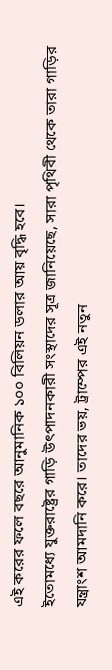এই করের ফলে বছরে আনুমানিক ১০০ বিলিয়ন ডলার আয় বৃদ্ধি হবে।
ইতোমধ্যে যুক্তরাষ্ট্রের গাড়ি উৎপাদনকারী সংস্থাদের সূত্র জানিয়েছে, সারা পৃথিবী থেকে তারা গাড়ির যন্ত্রাংশ আমদানি করে। তাদের ভয়, ট্রাম্পের এই নতুন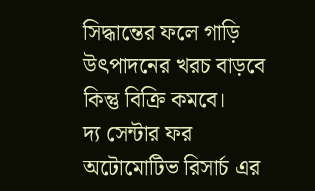সিদ্ধান্তের ফলে গাড়ি উৎপাদনের খরচ বাড়বে কিন্তু বিক্রি কমবে।
দ্য সেন্টার ফর অটোমোটিভ রিসার্চ এর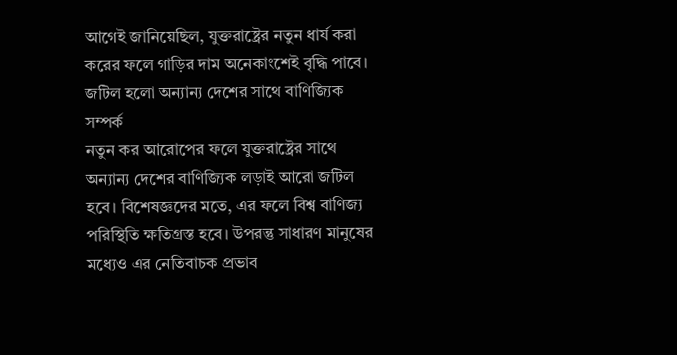আগেই জানিয়েছিল, যুক্তরাষ্ট্রের নতুন ধার্য করা করের ফলে গাড়ির দাম অনেকাংশেই বৃদ্ধি পাবে।
জটিল হলো অন্যান্য দেশের সাথে বাণিজ্যিক সম্পর্ক
নতুন কর আরোপের ফলে যুক্তরাষ্ট্রের সাথে অন্যান্য দেশের বাণিজ্যিক লড়াই আরো জটিল হবে। বিশেষজ্ঞদের মতে, এর ফলে বিশ্ব বাণিজ্য পরিস্থিতি ক্ষতিগ্রস্ত হবে। উপরন্তু সাধারণ মানুষের মধ্যেও এর নেতিবাচক প্রভাব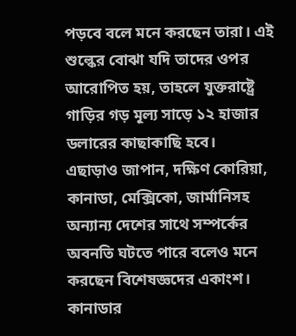পড়বে বলে মনে করছেন তারা। এই শুল্কের বোঝা যদি তাদের ওপর আরোপিত হয়, তাহলে যুক্তরাষ্ট্রে গাড়ির গড় মূল্য সাড়ে ১২ হাজার ডলারের কাছাকাছি হবে।
এছাড়াও জাপান, দক্ষিণ কোরিয়া, কানাডা, মেক্সিকো, জার্মানিসহ অন্যান্য দেশের সাথে সম্পর্কের অবনতি ঘটতে পারে বলেও মনে করছেন বিশেষজ্ঞদের একাংশ।
কানাডার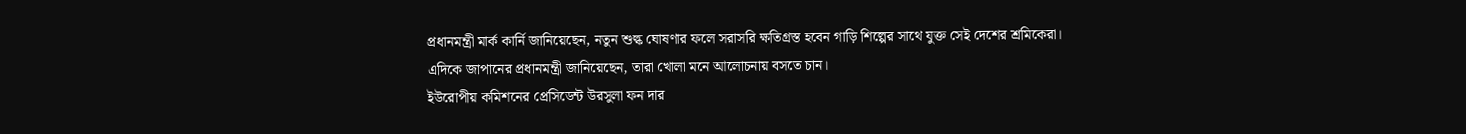প্রধানমন্ত্রী মার্ক কার্নি জানিয়েছেন, নতুন শুল্ক ঘোষণার ফলে সরাসরি ক্ষতিগ্রস্ত হবেন গাড়ি শিল্পের সাথে যুক্ত সেই দেশের শ্রমিকেরা।
এদিকে জাপানের প্রধানমন্ত্রী জানিয়েছেন, তারা খোলা মনে আলোচনায় বসতে চান।
ইউরোপীয় কমিশনের প্রেসিডেন্ট উরসুলা ফন দার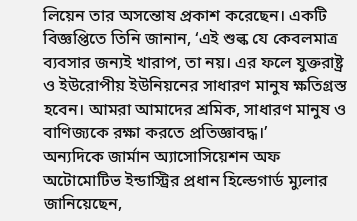লিয়েন তার অসন্তোষ প্রকাশ করেছেন। একটি বিজ্ঞপ্তিতে তিনি জানান, ‘এই শুল্ক যে কেবলমাত্র ব্যবসার জন্যই খারাপ, তা নয়। এর ফলে যুক্তরাষ্ট্র ও ইউরোপীয় ইউনিয়নের সাধারণ মানুষ ক্ষতিগ্রস্ত হবেন। আমরা আমাদের শ্রমিক, সাধারণ মানুষ ও বাণিজ্যকে রক্ষা করতে প্রতিজ্ঞাবদ্ধ।’
অন্যদিকে জার্মান অ্যাসোসিয়েশন অফ অটোমোটিভ ইন্ডাস্ট্রির প্রধান হিল্ডেগার্ড ম্যুলার জানিয়েছেন,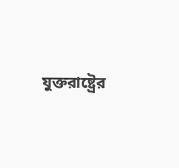যুক্তরাষ্ট্রের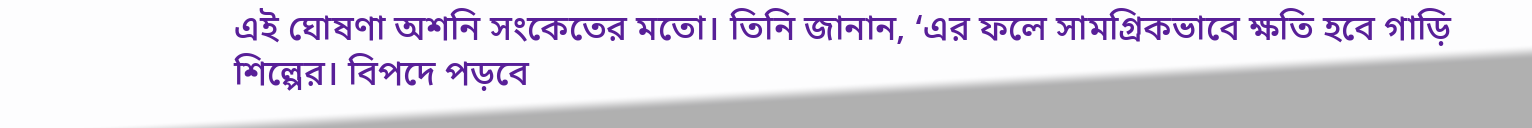এই ঘোষণা অশনি সংকেতের মতো। তিনি জানান, ‘এর ফলে সামগ্রিকভাবে ক্ষতি হবে গাড়ি শিল্পের। বিপদে পড়বে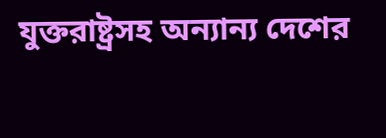যুক্তরাষ্ট্রসহ অন্যান্য দেশের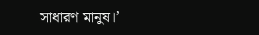সাধারণ মানুষ।’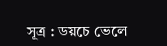সূত্র : ডয়চে ভেলে